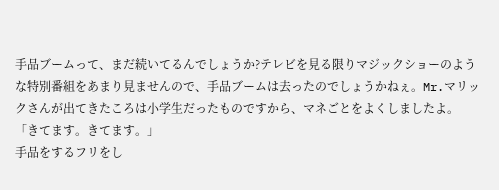手品ブームって、まだ続いてるんでしょうか?テレビを見る限りマジックショーのような特別番組をあまり見ませんので、手品ブームは去ったのでしょうかねぇ。Mr.マリックさんが出てきたころは小学生だったものですから、マネごとをよくしましたよ。
「きてます。きてます。」
手品をするフリをし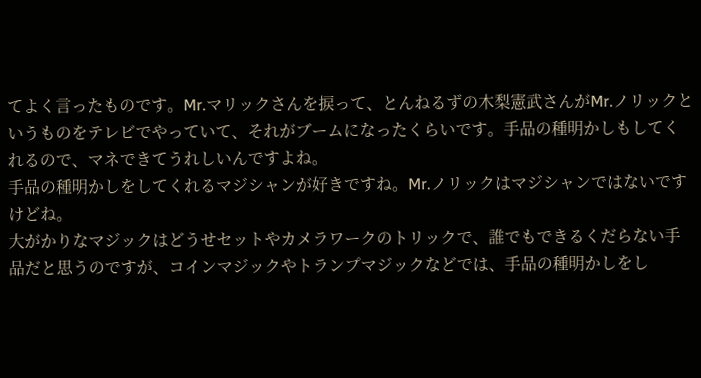てよく言ったものです。Mr.マリックさんを捩って、とんねるずの木梨憲武さんがMr.ノリックというものをテレビでやっていて、それがブームになったくらいです。手品の種明かしもしてくれるので、マネできてうれしいんですよね。
手品の種明かしをしてくれるマジシャンが好きですね。Mr.ノリックはマジシャンではないですけどね。
大がかりなマジックはどうせセットやカメラワークのトリックで、誰でもできるくだらない手品だと思うのですが、コインマジックやトランプマジックなどでは、手品の種明かしをし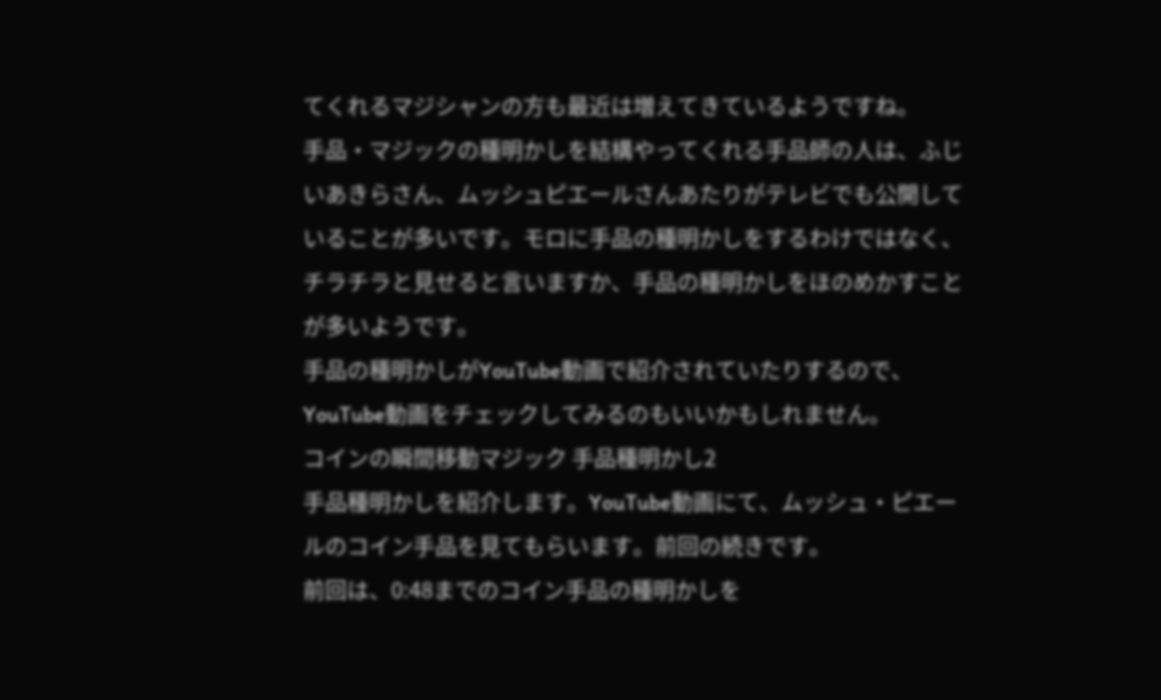てくれるマジシャンの方も最近は増えてきているようですね。
手品・マジックの種明かしを結構やってくれる手品師の人は、ふじいあきらさん、ムッシュピエールさんあたりがテレビでも公開していることが多いです。モロに手品の種明かしをするわけではなく、チラチラと見せると言いますか、手品の種明かしをほのめかすことが多いようです。
手品の種明かしがYouTube動画で紹介されていたりするので、YouTube動画をチェックしてみるのもいいかもしれません。
コインの瞬間移動マジック 手品種明かし2
手品種明かしを紹介します。YouTube動画にて、ムッシュ・ピエールのコイン手品を見てもらいます。前回の続きです。
前回は、0:48までのコイン手品の種明かしを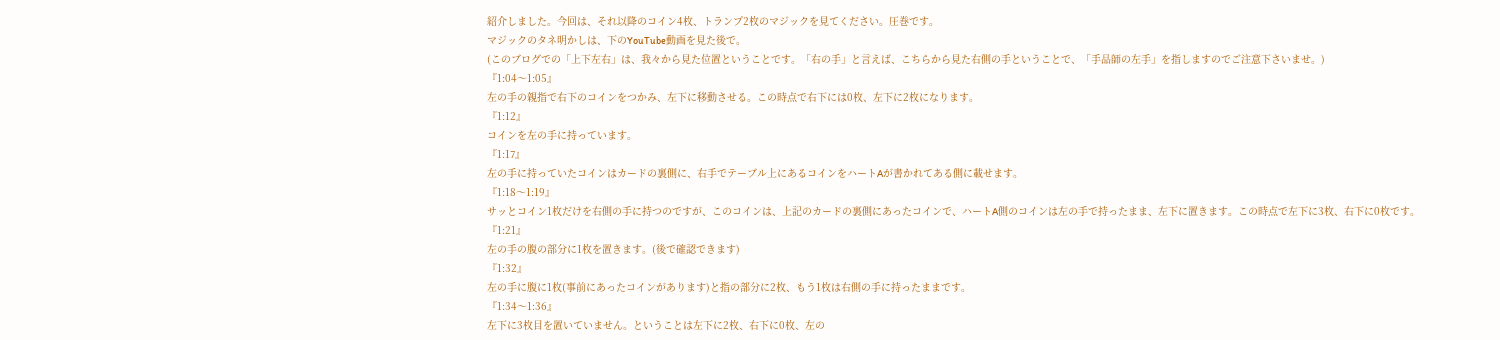紹介しました。今回は、それ以降のコイン4枚、トランプ2枚のマジックを見てください。圧巻です。
マジックのタネ明かしは、下のYouTube動画を見た後で。
(このブログでの「上下左右」は、我々から見た位置ということです。「右の手」と言えば、こちらから見た右側の手ということで、「手品師の左手」を指しますのでご注意下さいませ。)
『1:04〜1:05』
左の手の親指で右下のコインをつかみ、左下に移動させる。この時点で右下には0枚、左下に2枚になります。
『1:12』
コインを左の手に持っています。
『1:17』
左の手に持っていたコインはカードの裏側に、右手でテーブル上にあるコインをハートAが書かれてある側に載せます。
『1:18〜1:19』
サッとコイン1枚だけを右側の手に持つのですが、このコインは、上記のカードの裏側にあったコインで、ハートA側のコインは左の手で持ったまま、左下に置きます。この時点で左下に3枚、右下に0枚です。
『1:21』
左の手の腹の部分に1枚を置きます。(後で確認できます)
『1:32』
左の手に腹に1枚(事前にあったコインがあります)と指の部分に2枚、もう1枚は右側の手に持ったままです。
『1:34〜1:36』
左下に3枚目を置いていません。ということは左下に2枚、右下に0枚、左の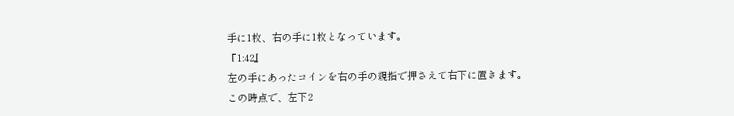手に1枚、右の手に1枚となっています。
『1:42』
左の手にあったコインを右の手の親指で押さえて右下に置きます。
この時点で、左下2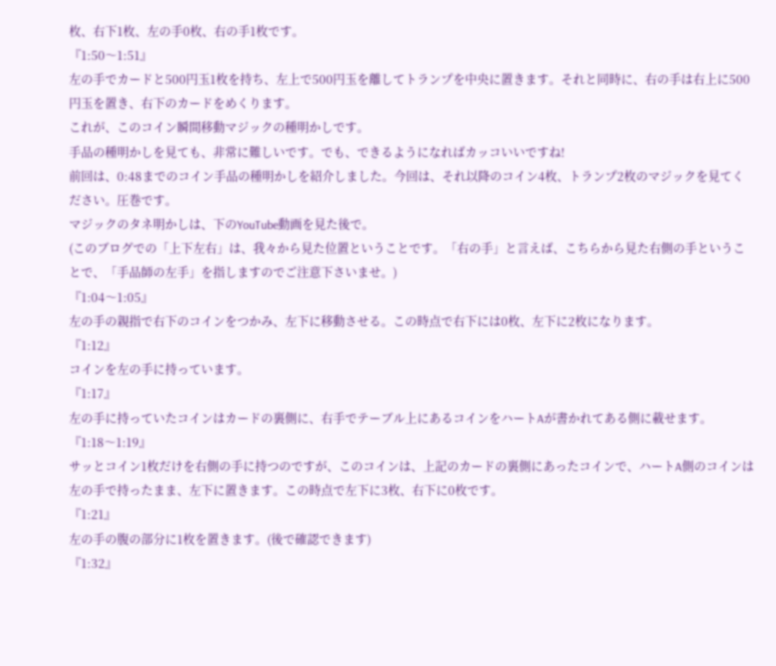枚、右下1枚、左の手0枚、右の手1枚です。
『1:50〜1:51』
左の手でカードと500円玉1枚を持ち、左上で500円玉を離してトランプを中央に置きます。それと同時に、右の手は右上に500円玉を置き、右下のカードをめくります。
これが、このコイン瞬間移動マジックの種明かしです。
手品の種明かしを見ても、非常に難しいです。でも、できるようになればカッコいいですね!
前回は、0:48までのコイン手品の種明かしを紹介しました。今回は、それ以降のコイン4枚、トランプ2枚のマジックを見てください。圧巻です。
マジックのタネ明かしは、下のYouTube動画を見た後で。
(このブログでの「上下左右」は、我々から見た位置ということです。「右の手」と言えば、こちらから見た右側の手ということで、「手品師の左手」を指しますのでご注意下さいませ。)
『1:04〜1:05』
左の手の親指で右下のコインをつかみ、左下に移動させる。この時点で右下には0枚、左下に2枚になります。
『1:12』
コインを左の手に持っています。
『1:17』
左の手に持っていたコインはカードの裏側に、右手でテーブル上にあるコインをハートAが書かれてある側に載せます。
『1:18〜1:19』
サッとコイン1枚だけを右側の手に持つのですが、このコインは、上記のカードの裏側にあったコインで、ハートA側のコインは左の手で持ったまま、左下に置きます。この時点で左下に3枚、右下に0枚です。
『1:21』
左の手の腹の部分に1枚を置きます。(後で確認できます)
『1:32』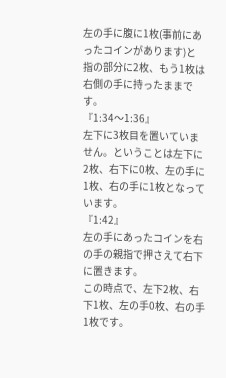左の手に腹に1枚(事前にあったコインがあります)と指の部分に2枚、もう1枚は右側の手に持ったままです。
『1:34〜1:36』
左下に3枚目を置いていません。ということは左下に2枚、右下に0枚、左の手に1枚、右の手に1枚となっています。
『1:42』
左の手にあったコインを右の手の親指で押さえて右下に置きます。
この時点で、左下2枚、右下1枚、左の手0枚、右の手1枚です。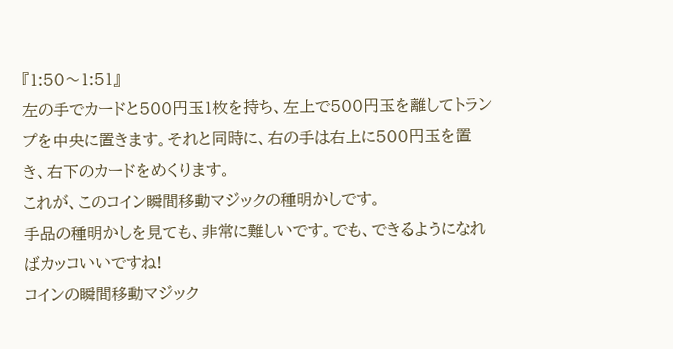『1:50〜1:51』
左の手でカードと500円玉1枚を持ち、左上で500円玉を離してトランプを中央に置きます。それと同時に、右の手は右上に500円玉を置き、右下のカードをめくります。
これが、このコイン瞬間移動マジックの種明かしです。
手品の種明かしを見ても、非常に難しいです。でも、できるようになればカッコいいですね!
コインの瞬間移動マジック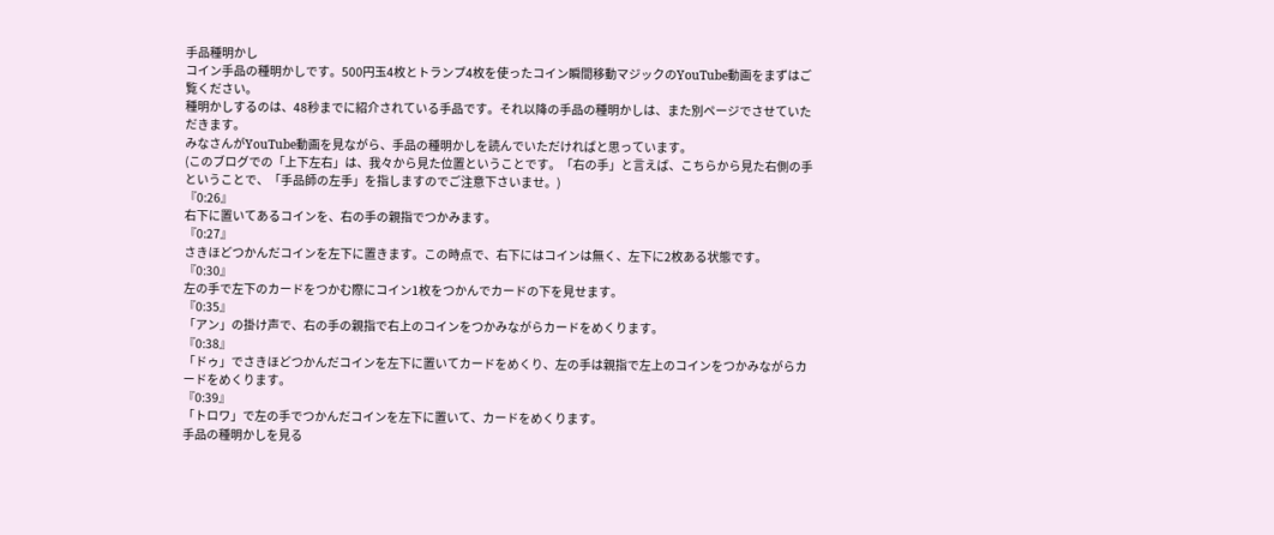手品種明かし
コイン手品の種明かしです。500円玉4枚とトランプ4枚を使ったコイン瞬間移動マジックのYouTube動画をまずはご覧ください。
種明かしするのは、48秒までに紹介されている手品です。それ以降の手品の種明かしは、また別ページでさせていただきます。
みなさんがYouTube動画を見ながら、手品の種明かしを読んでいただければと思っています。
(このブログでの「上下左右」は、我々から見た位置ということです。「右の手」と言えば、こちらから見た右側の手ということで、「手品師の左手」を指しますのでご注意下さいませ。)
『0:26』
右下に置いてあるコインを、右の手の親指でつかみます。
『0:27』
さきほどつかんだコインを左下に置きます。この時点で、右下にはコインは無く、左下に2枚ある状態です。
『0:30』
左の手で左下のカードをつかむ際にコイン1枚をつかんでカードの下を見せます。
『0:35』
「アン」の掛け声で、右の手の親指で右上のコインをつかみながらカードをめくります。
『0:38』
「ドゥ」でさきほどつかんだコインを左下に置いてカードをめくり、左の手は親指で左上のコインをつかみながらカードをめくります。
『0:39』
「トロワ」で左の手でつかんだコインを左下に置いて、カードをめくります。
手品の種明かしを見る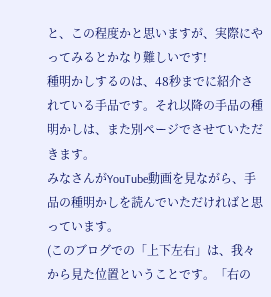と、この程度かと思いますが、実際にやってみるとかなり難しいです!
種明かしするのは、48秒までに紹介されている手品です。それ以降の手品の種明かしは、また別ページでさせていただきます。
みなさんがYouTube動画を見ながら、手品の種明かしを読んでいただければと思っています。
(このブログでの「上下左右」は、我々から見た位置ということです。「右の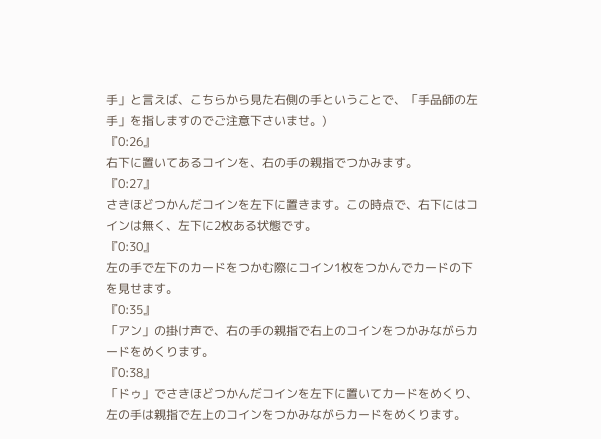手」と言えば、こちらから見た右側の手ということで、「手品師の左手」を指しますのでご注意下さいませ。)
『0:26』
右下に置いてあるコインを、右の手の親指でつかみます。
『0:27』
さきほどつかんだコインを左下に置きます。この時点で、右下にはコインは無く、左下に2枚ある状態です。
『0:30』
左の手で左下のカードをつかむ際にコイン1枚をつかんでカードの下を見せます。
『0:35』
「アン」の掛け声で、右の手の親指で右上のコインをつかみながらカードをめくります。
『0:38』
「ドゥ」でさきほどつかんだコインを左下に置いてカードをめくり、左の手は親指で左上のコインをつかみながらカードをめくります。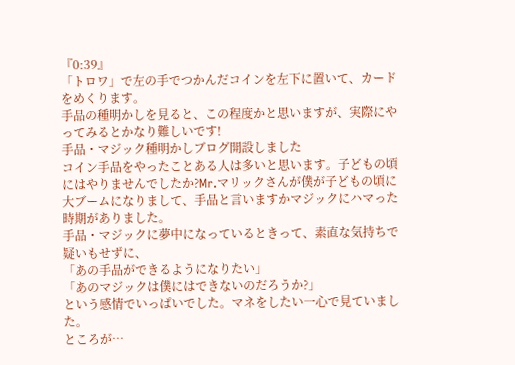『0:39』
「トロワ」で左の手でつかんだコインを左下に置いて、カードをめくります。
手品の種明かしを見ると、この程度かと思いますが、実際にやってみるとかなり難しいです!
手品・マジック種明かしブログ開設しました
コイン手品をやったことある人は多いと思います。子どもの頃にはやりませんでしたか?Mr.マリックさんが僕が子どもの頃に大ブームになりまして、手品と言いますかマジックにハマった時期がありました。
手品・マジックに夢中になっているときって、素直な気持ちで疑いもせずに、
「あの手品ができるようになりたい」
「あのマジックは僕にはできないのだろうか?」
という感情でいっぱいでした。マネをしたい一心で見ていました。
ところが…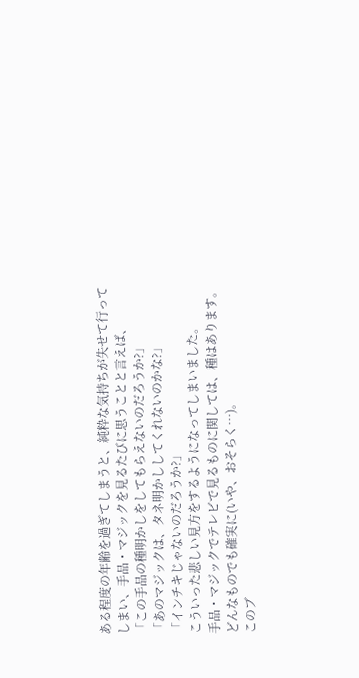ある程度の年齢を過ぎてしまうと、純粋な気持ちが失せて行ってしまい、手品・マジックを見るたびに思うことと言えば、
「この手品の種明かしをしてもらえないのだろうか?」
「あのマジックは、タネ明かししてくれないのかな?」
「インチキじゃないのだろうか?」
こういった悲しい見方をするようになってしまいました。
手品・マジックでテレビで見るものに関しては、種はあります。どんなものでも確実に(いや、おそらく…)。
このブ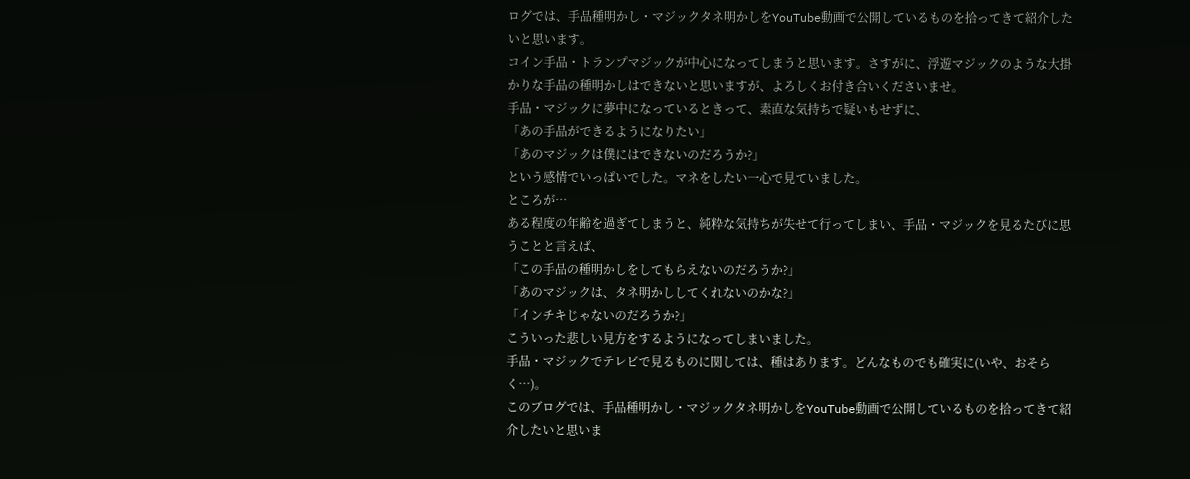ログでは、手品種明かし・マジックタネ明かしをYouTube動画で公開しているものを拾ってきて紹介したいと思います。
コイン手品・トランプマジックが中心になってしまうと思います。さすがに、浮遊マジックのような大掛かりな手品の種明かしはできないと思いますが、よろしくお付き合いくださいませ。
手品・マジックに夢中になっているときって、素直な気持ちで疑いもせずに、
「あの手品ができるようになりたい」
「あのマジックは僕にはできないのだろうか?」
という感情でいっぱいでした。マネをしたい一心で見ていました。
ところが…
ある程度の年齢を過ぎてしまうと、純粋な気持ちが失せて行ってしまい、手品・マジックを見るたびに思うことと言えば、
「この手品の種明かしをしてもらえないのだろうか?」
「あのマジックは、タネ明かししてくれないのかな?」
「インチキじゃないのだろうか?」
こういった悲しい見方をするようになってしまいました。
手品・マジックでテレビで見るものに関しては、種はあります。どんなものでも確実に(いや、おそらく…)。
このブログでは、手品種明かし・マジックタネ明かしをYouTube動画で公開しているものを拾ってきて紹介したいと思いま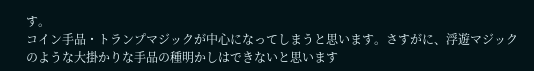す。
コイン手品・トランプマジックが中心になってしまうと思います。さすがに、浮遊マジックのような大掛かりな手品の種明かしはできないと思います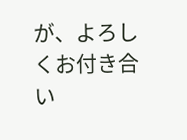が、よろしくお付き合い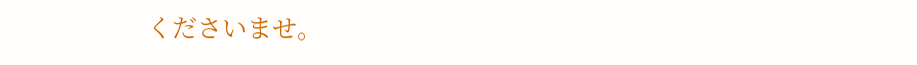くださいませ。